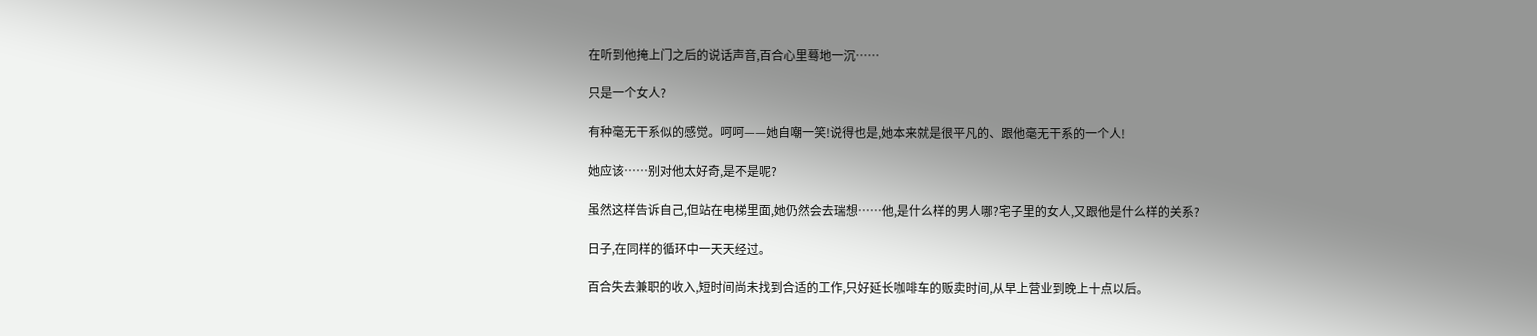在听到他掩上门之后的说话声音,百合心里蓦地一沉……

只是一个女人?

有种毫无干系似的感觉。呵呵——她自嘲一笑!说得也是,她本来就是很平凡的、跟他毫无干系的一个人!

她应该……别对他太好奇,是不是呢?

虽然这样告诉自己,但站在电梯里面,她仍然会去瑞想……他,是什么样的男人哪?宅子里的女人,又跟他是什么样的关系?

日子,在同样的循环中一天天经过。

百合失去兼职的收入,短时间尚未找到合适的工作,只好延长咖啡车的贩卖时间,从早上营业到晚上十点以后。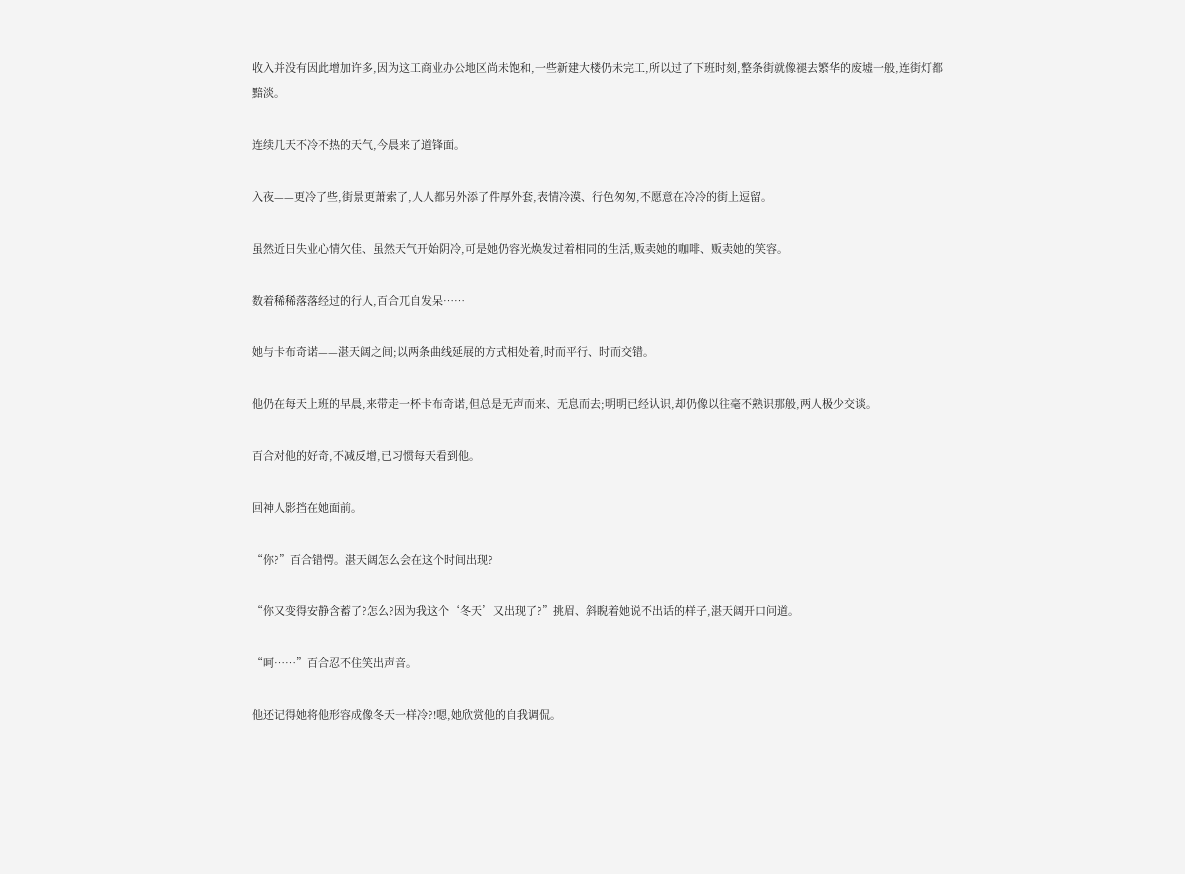收入并没有因此增加许多,因为这工商业办公地区尚未饱和,一些新建大楼仍未完工,所以过了下班时刻,整条街就像褪去繁华的废墟一般,连街灯都黯淡。

连续几天不冷不热的天气,今晨来了道锋面。

入夜——更冷了些,街景更萧索了,人人都另外添了件厚外套,表情冷漠、行色匆匆,不愿意在冷冷的街上逗留。

虽然近日失业心情欠佳、虽然天气开始阴冷,可是她仍容光焕发过着相同的生活,贩卖她的咖啡、贩卖她的笑容。

数着稀稀落落经过的行人,百合兀自发呆……

她与卡布奇诺——湛天阔之间;以两条曲线延展的方式相处着,时而平行、时而交错。

他仍在每天上班的早晨,来带走一杯卡布奇诺,但总是无声而来、无息而去;明明已经认识,却仍像以往毫不熟识那般,两人极少交谈。

百合对他的好奇,不减反增,已习惯每天看到他。

回神人影挡在她面前。

“你?”百合错愕。湛天阔怎么会在这个时间出现?

“你又变得安静含蓄了?怎么?因为我这个‘冬天’又出现了?”挑眉、斜睨着她说不出话的样子,湛天阔开口问道。

“呵……”百合忍不住笑出声音。

他还记得她将他形容成像冬天一样冷?!嗯,她欣赏他的自我调侃。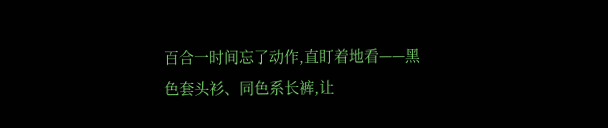百合一时间忘了动作,直盯着地看——黑色套头衫、同色系长裤,让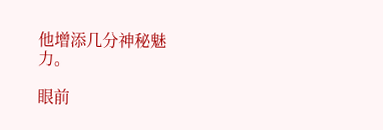他增添几分神秘魅力。

眼前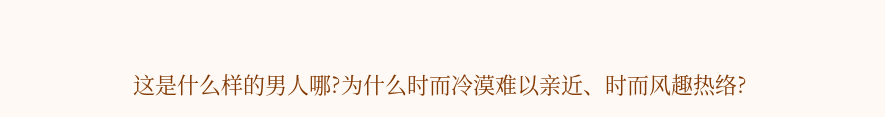这是什么样的男人哪?为什么时而冷漠难以亲近、时而风趣热络?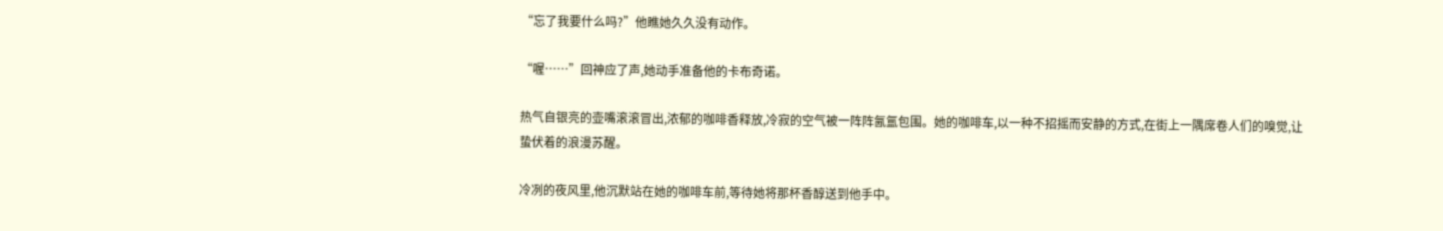“忘了我要什么吗?”他瞧她久久没有动作。

“喔……”回神应了声,她动手准备他的卡布奇诺。

热气自银亮的壶嘴滚滚冒出,浓郁的咖啡香释放,冷寂的空气被一阵阵氤氲包围。她的咖啡车,以一种不招摇而安静的方式,在街上一隅席卷人们的嗅觉,让蛰伏着的浪漫苏醒。

冷冽的夜风里,他沉默站在她的咖啡车前,等待她将那杯香醇送到他手中。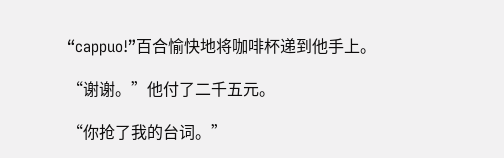“cappuo!”百合愉快地将咖啡杯递到他手上。

“谢谢。”他付了二千五元。

“你抢了我的台词。”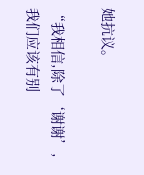她抗议。

“我相信,除了‘谢谢’,我们应该有别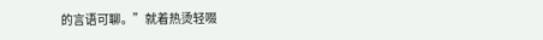的言语可聊。”就着热烫轻啜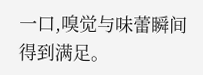一口,嗅觉与味蕾瞬间得到满足。